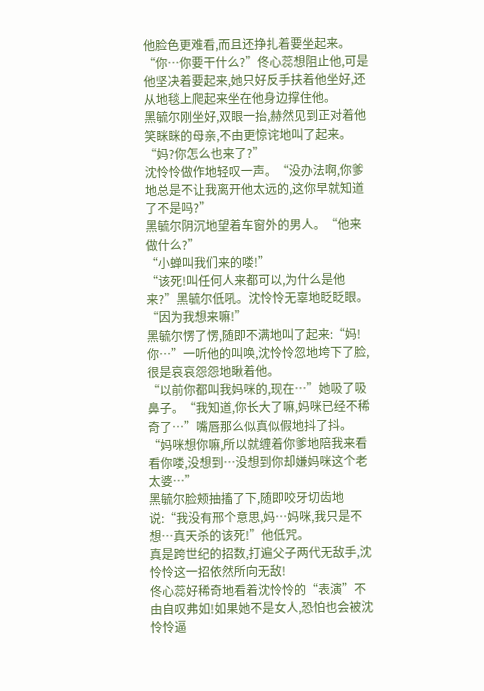他脸色更难看,而且还挣扎着要坐起来。
“你…你要干什么?”佟心蕊想阻止他,可是他坚决着要起来,她只好反手扶着他坐好,还从地毯上爬起来坐在他身边撑住他。
黑毓尔刚坐好,双眼一抬,赫然见到正对着他笑眯眯的母亲,不由更惊诧地叫了起来。
“妈?你怎么也来了?”
沈怜怜做作地轻叹一声。“没办法啊,你爹地总是不让我离开他太远的,这你早就知道了不是吗?”
黑毓尔阴沉地望着车窗外的男人。“他来做什么?”
“小蝉叫我们来的喽!”
“该死!叫任何人来都可以,为什么是他来?”黑毓尔低吼。沈怜怜无辜地眨眨眼。“因为我想来嘛!”
黑毓尔愣了愣,随即不满地叫了起来:“妈!你…”一听他的叫唤,沈怜怜忽地垮下了脸,很是哀哀怨怨地瞅着他。
“以前你都叫我妈咪的,现在…”她吸了吸鼻子。“我知道,你长大了嘛,妈咪已经不稀奇了…”嘴唇那么似真似假地抖了抖。“妈咪想你嘛,所以就缠着你爹地陪我来看看你喽,没想到…没想到你却嫌妈咪这个老太婆…”
黑毓尔脸颊抽搐了下,随即咬牙切齿地说:“我没有邢个意思,妈…妈咪,我只是不想…真天杀的该死!”他低咒。
真是跨世纪的招数,打遍父子两代无敌手,沈怜怜这一招依然所向无敌!
佟心蕊好稀奇地看着沈怜怜的“表演”不由自叹弗如!如果她不是女人,恐怕也会被沈怜怜逼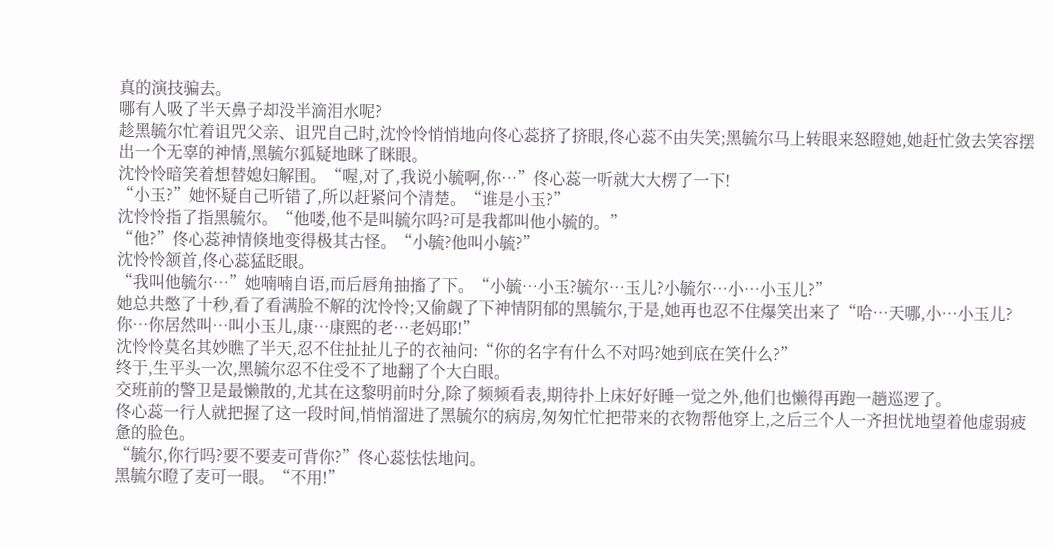真的演技骗去。
哪有人吸了半天鼻子却没半滴泪水呢?
趁黑毓尔忙着诅咒父亲、诅咒自己时,沈怜怜悄悄地向佟心蕊挤了挤眼,佟心蕊不由失笑;黑毓尔马上转眼来怒瞪她,她赶忙敛去笑容摆出一个无辜的神情,黑毓尔狐疑地眯了眯眼。
沈怜怜暗笑着想替媳妇解围。“喔,对了,我说小毓啊,你…”佟心蕊一听就大大楞了一下!
“小玉?”她怀疑自己听错了,所以赶紧问个清楚。“谁是小玉?”
沈怜怜指了指黑毓尔。“他喽,他不是叫毓尔吗?可是我都叫他小毓的。”
“他?”佟心蕊神情倏地变得极其古怪。“小毓?他叫小毓?”
沈怜怜颔首,佟心蕊猛眨眼。
“我叫他毓尔…”她喃喃自语,而后唇角抽搐了下。“小毓…小玉?毓尔…玉儿?小毓尔…小…小玉儿?”
她总共憋了十秒,看了看满脸不解的沈怜怜;又偷觑了下神情阴郁的黑毓尔,于是,她再也忍不住爆笑出来了“哈…天哪,小…小玉儿?你…你居然叫…叫小玉儿,康…康熙的老…老妈耶!”
沈怜怜莫名其妙瞧了半天,忍不住扯扯儿子的衣袖问:“你的名字有什么不对吗?她到底在笑什么?”
终于,生平头一次,黑毓尔忍不住受不了地翻了个大白眼。
交班前的警卫是最懒散的,尤其在这黎明前时分,除了频频看表,期待扑上床好好睡一觉之外,他们也懒得再跑一趟巡逻了。
佟心蕊一行人就把握了这一段时间,悄悄溜进了黑毓尔的病房,匆匆忙忙把带来的衣物帮他穿上,之后三个人一齐担忧地望着他虚弱疲惫的脸色。
“毓尔,你行吗?要不要麦可背你?”佟心蕊怯怯地问。
黑毓尔瞪了麦可一眼。“不用!”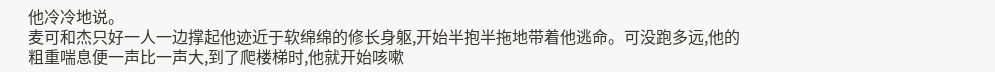他冷冷地说。
麦可和杰只好一人一边撑起他迹近于软绵绵的修长身躯,开始半抱半拖地带着他逃命。可没跑多远,他的粗重喘息便一声比一声大,到了爬楼梯时,他就开始咳嗽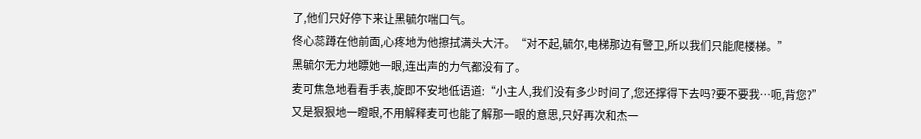了,他们只好停下来让黑毓尔喘口气。
佟心蕊蹲在他前面,心疼地为他擦拭满头大汗。“对不起,毓尔,电梯那边有警卫,所以我们只能爬楼梯。”
黑毓尔无力地瞟她一眼,连出声的力气都没有了。
麦可焦急地看看手表,旋即不安地低语道:“小主人,我们没有多少时间了,您还撑得下去吗?要不要我…呃,背您?”
又是狠狠地一瞪眼,不用解释麦可也能了解那一眼的意思,只好再次和杰一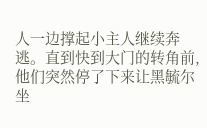人一边撑起小主人继续奔逃。直到快到大门的转角前,他们突然停了下来让黑毓尔坐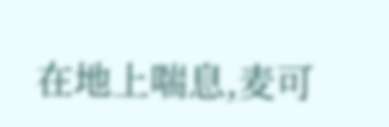在地上喘息,麦可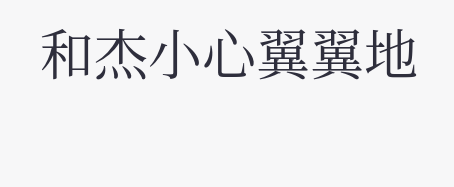和杰小心翼翼地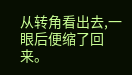从转角看出去,一眼后便缩了回来。